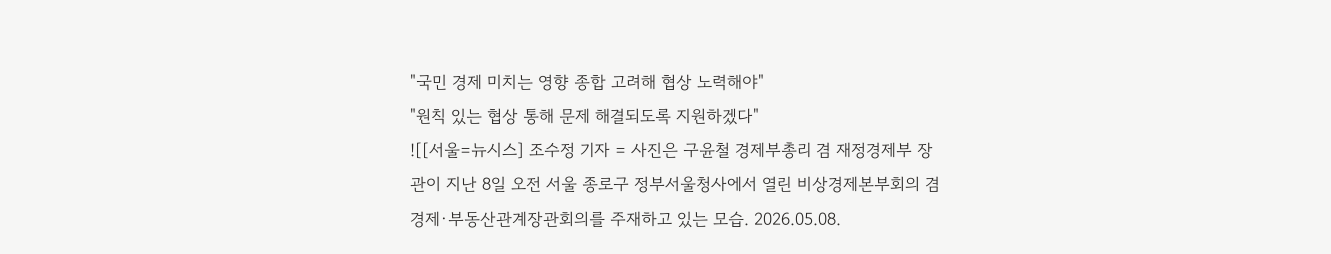"국민 경제 미치는 영향 종합 고려해 협상 노력해야"
"원칙 있는 협상 통해 문제 해결되도록 지원하겠다"
![[서울=뉴시스] 조수정 기자 = 사진은 구윤철 경제부총리 겸 재정경제부 장관이 지난 8일 오전 서울 종로구 정부서울청사에서 열린 비상경제본부회의 겸 경제·부동산관계장관회의를 주재하고 있는 모습. 2026.05.08.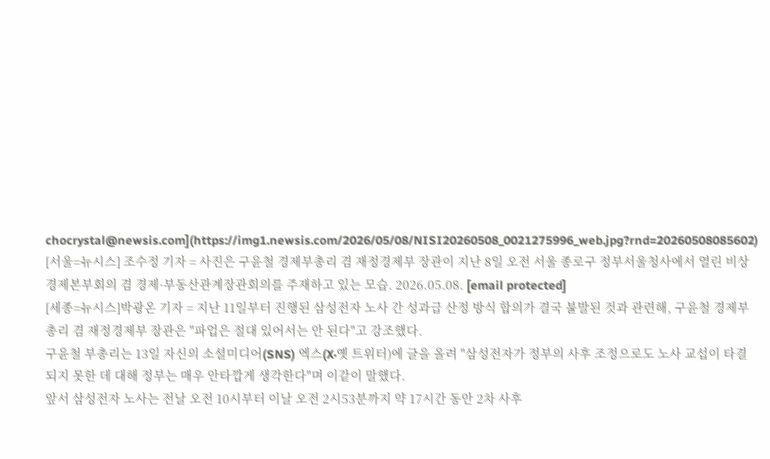chocrystal@newsis.com](https://img1.newsis.com/2026/05/08/NISI20260508_0021275996_web.jpg?rnd=20260508085602)
[서울=뉴시스] 조수정 기자 = 사진은 구윤철 경제부총리 겸 재정경제부 장관이 지난 8일 오전 서울 종로구 정부서울청사에서 열린 비상경제본부회의 겸 경제·부동산관계장관회의를 주재하고 있는 모습. 2026.05.08. [email protected]
[세종=뉴시스]박광온 기자 = 지난 11일부터 진행된 삼성전자 노사 간 성과급 산정 방식 합의가 결국 불발된 것과 관련해, 구윤철 경제부총리 겸 재정경제부 장관은 "파업은 절대 있어서는 안 된다"고 강조했다.
구윤철 부총리는 13일 자신의 소셜미디어(SNS) 엑스(X·옛 트위터)에 글을 올려 "삼성전자가 정부의 사후 조정으로도 노사 교섭이 타결되지 못한 데 대해 정부는 매우 안타깝게 생각한다"며 이같이 말했다.
앞서 삼성전자 노사는 전날 오전 10시부터 이날 오전 2시53분까지 약 17시간 동안 2차 사후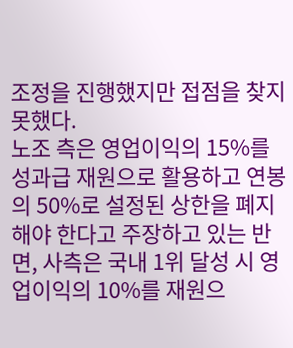조정을 진행했지만 접점을 찾지 못했다.
노조 측은 영업이익의 15%를 성과급 재원으로 활용하고 연봉의 50%로 설정된 상한을 폐지해야 한다고 주장하고 있는 반면, 사측은 국내 1위 달성 시 영업이익의 10%를 재원으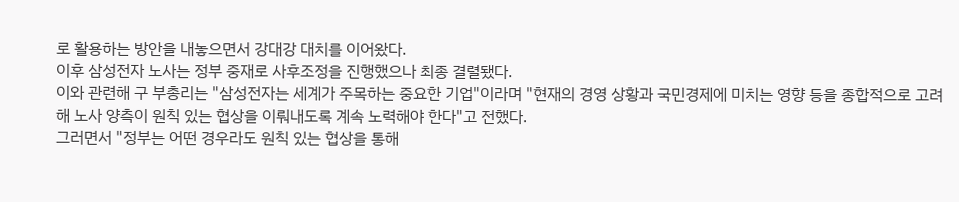로 활용하는 방안을 내놓으면서 강대강 대치를 이어왔다.
이후 삼성전자 노사는 정부 중재로 사후조정을 진행했으나 최종 결렬됐다.
이와 관련해 구 부총리는 "삼성전자는 세계가 주목하는 중요한 기업"이라며 "현재의 경영 상황과 국민경제에 미치는 영향 등을 종합적으로 고려해 노사 양측이 원칙 있는 협상을 이뤄내도록 계속 노력해야 한다"고 전했다.
그러면서 "정부는 어떤 경우라도 원칙 있는 협상을 통해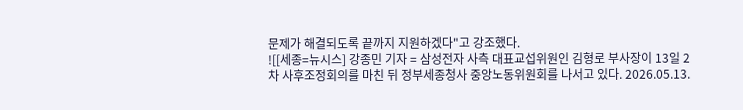문제가 해결되도록 끝까지 지원하겠다"고 강조했다.
![[세종=뉴시스] 강종민 기자 = 삼성전자 사측 대표교섭위원인 김형로 부사장이 13일 2차 사후조정회의를 마친 뒤 정부세종청사 중앙노동위원회를 나서고 있다. 2026.05.13.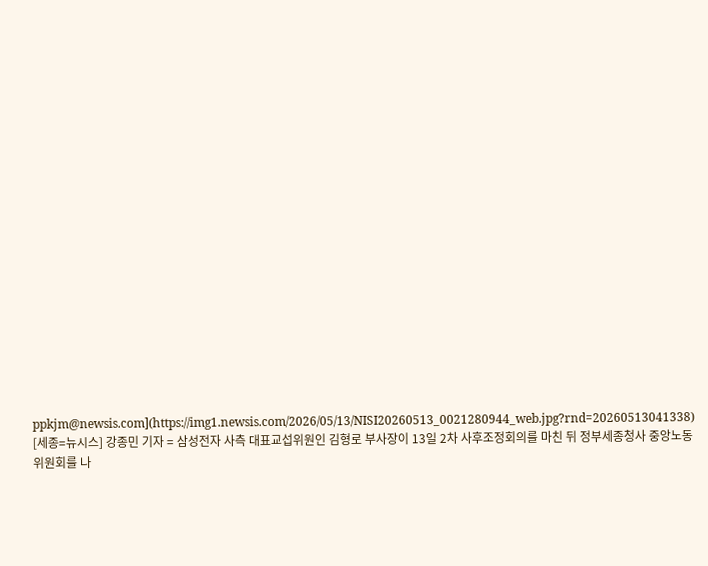ppkjm@newsis.com](https://img1.newsis.com/2026/05/13/NISI20260513_0021280944_web.jpg?rnd=20260513041338)
[세종=뉴시스] 강종민 기자 = 삼성전자 사측 대표교섭위원인 김형로 부사장이 13일 2차 사후조정회의를 마친 뒤 정부세종청사 중앙노동위원회를 나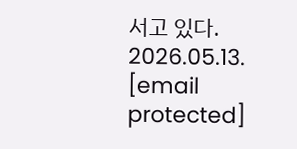서고 있다. 2026.05.13. [email protected]